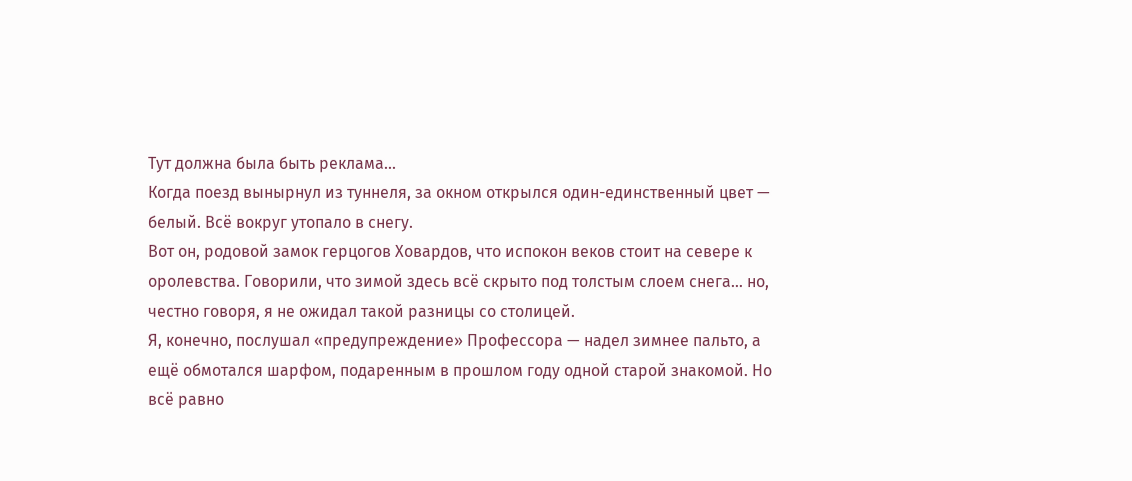Тут должна была быть реклама...
Когда поезд вынырнул из туннеля, за окном открылся один-единственный цвет — белый. Всё вокруг утопало в снегу.
Вот он, родовой замок герцогов Ховардов, что испокон веков стоит на севере к оролевства. Говорили, что зимой здесь всё скрыто под толстым слоем снега… но, честно говоря, я не ожидал такой разницы со столицей.
Я, конечно, послушал «предупреждение» Профессора — надел зимнее пальто, а ещё обмотался шарфом, подаренным в прошлом году одной старой знакомой. Но всё равно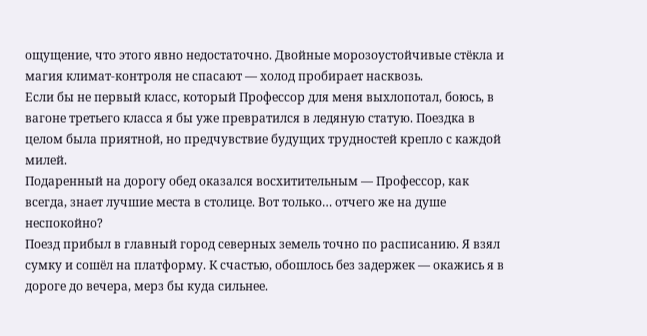ощущение, что этого явно недостаточно. Двойные морозоустойчивые стёкла и магия климат-контроля не спасают — холод пробирает насквозь.
Если бы не первый класс, который Профессор для меня выхлопотал, боюсь, в вагоне третьего класса я бы уже превратился в ледяную статую. Поездка в целом была приятной, но предчувствие будущих трудностей крепло с каждой милей.
Подаренный на дорогу обед оказался восхитительным — Профессор, как всегда, знает лучшие места в столице. Вот только… отчего же на душе неспокойно?
Поезд прибыл в главный город северных земель точно по расписанию. Я взял сумку и сошёл на платформу. К счастью, обошлось без задержек — окажись я в дороге до вечера, мерз бы куда сильнее.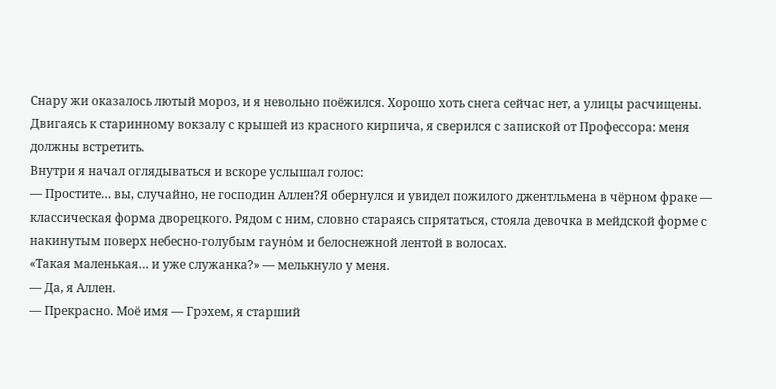Снару жи оказалось лютый мороз, и я невольно поёжился. Хорошо хоть снега сейчас нет, а улицы расчищены. Двигаясь к старинному вокзалу с крышей из красного кирпича, я сверился с запиской от Профессора: меня должны встретить.
Внутри я начал оглядываться и вскоре услышал голос:
— Простите… вы, случайно, не господин Аллен?Я обернулся и увидел пожилого джентльмена в чёрном фраке — классическая форма дворецкого. Рядом с ним, словно стараясь спрятаться, стояла девочка в мейдской форме с накинутым поверх небесно-голубым гауно́м и белоснежной лентой в волосах.
«Такая маленькая… и уже служанка?» — мелькнуло у меня.
— Да, я Аллен.
— Прекрасно. Моё имя — Грэхем, я старший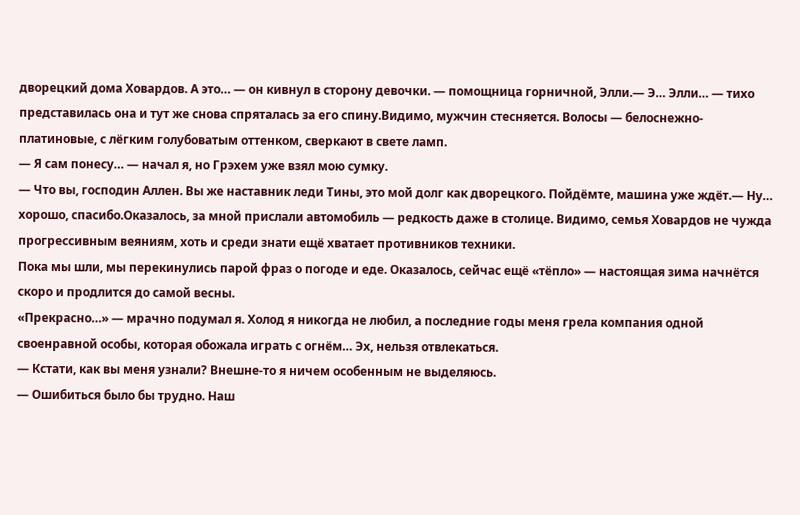дворецкий дома Ховардов. А это… — он кивнул в сторону девочки. — помощница горничной, Элли.— Э… Элли… — тихо представилась она и тут же снова спряталась за его спину.Видимо, мужчин стесняется. Волосы — белоснежно-платиновые, с лёгким голубоватым оттенком, сверкают в свете ламп.
— Я сам понесу… — начал я, но Грэхем уже взял мою сумку.
— Что вы, господин Аллен. Вы же наставник леди Тины, это мой долг как дворецкого. Пойдёмте, машина уже ждёт.— Ну… хорошо, спасибо.Оказалось, за мной прислали автомобиль — редкость даже в столице. Видимо, семья Ховардов не чужда прогрессивным веяниям, хоть и среди знати ещё хватает противников техники.
Пока мы шли, мы перекинулись парой фраз о погоде и еде. Оказалось, сейчас ещё «тёпло» — настоящая зима начнётся скоро и продлится до самой весны.
«Прекрасно…» — мрачно подумал я. Холод я никогда не любил, а последние годы меня грела компания одной своенравной особы, которая обожала играть с огнём… Эх, нельзя отвлекаться.
— Кстати, как вы меня узнали? Внешне-то я ничем особенным не выделяюсь.
— Ошибиться было бы трудно. Наш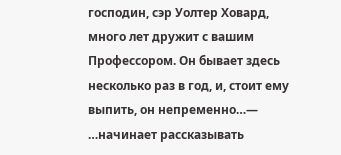господин, сэр Уолтер Ховард, много лет дружит с вашим Профессором. Он бывает здесь несколько раз в год, и, стоит ему выпить, он непременно…— …начинает рассказывать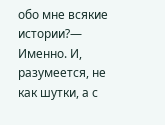обо мне всякие истории?— Именно. И, разумеется, не как шутки, а с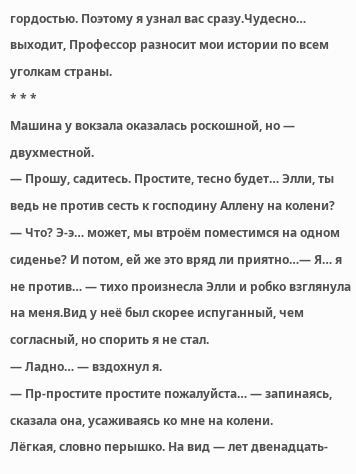гордостью. Поэтому я узнал вас сразу.Чудесно… выходит, Профессор разносит мои истории по всем уголкам страны.
* * *
Машина у вокзала оказалась роскошной, но — двухместной.
— Прошу, садитесь. Простите, тесно будет… Элли, ты ведь не против сесть к господину Аллену на колени?
— Что? Э-э… может, мы втроём поместимся на одном сиденье? И потом, ей же это вряд ли приятно…— Я… я не против… — тихо произнесла Элли и робко взглянула на меня.Вид у неё был скорее испуганный, чем согласный, но спорить я не стал.
— Ладно… — вздохнул я.
— Пр-простите простите пожалуйста… — запинаясь, сказала она, усаживаясь ко мне на колени.
Лёгкая, словно перышко. На вид — лет двенадцать-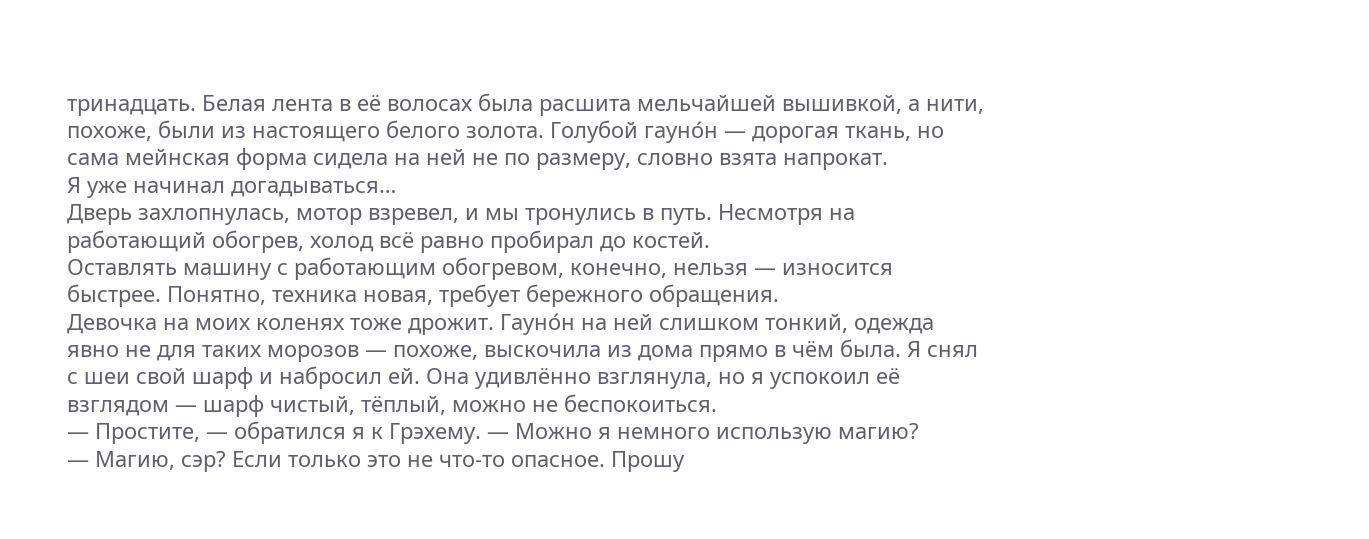тринадцать. Белая лента в её волосах была расшита мельчайшей вышивкой, а нити, похоже, были из настоящего белого золота. Голубой гауно́н — дорогая ткань, но сама мейнская форма сидела на ней не по размеру, словно взята напрокат.
Я уже начинал догадываться…
Дверь захлопнулась, мотор взревел, и мы тронулись в путь. Несмотря на работающий обогрев, холод всё равно пробирал до костей.
Оставлять машину с работающим обогревом, конечно, нельзя — износится быстрее. Понятно, техника новая, требует бережного обращения.
Девочка на моих коленях тоже дрожит. Гауно́н на ней слишком тонкий, одежда явно не для таких морозов — похоже, выскочила из дома прямо в чём была. Я снял с шеи свой шарф и набросил ей. Она удивлённо взглянула, но я успокоил её взглядом — шарф чистый, тёплый, можно не беспокоиться.
— Простите, — обратился я к Грэхему. — Можно я немного использую магию?
— Магию, сэр? Если только это не что-то опасное. Прошу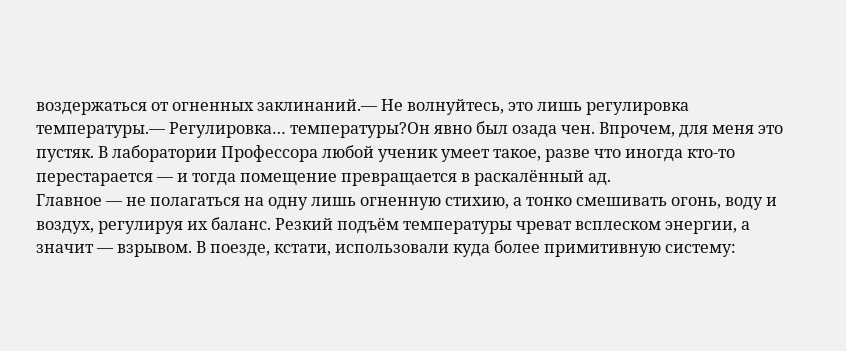воздержаться от огненных заклинаний.— Не волнуйтесь, это лишь регулировка температуры.— Регулировка… температуры?Он явно был озада чен. Впрочем, для меня это пустяк. В лаборатории Профессора любой ученик умеет такое, разве что иногда кто-то перестарается — и тогда помещение превращается в раскалённый ад.
Главное — не полагаться на одну лишь огненную стихию, а тонко смешивать огонь, воду и воздух, регулируя их баланс. Резкий подъём температуры чреват всплеском энергии, а значит — взрывом. В поезде, кстати, использовали куда более примитивную систему: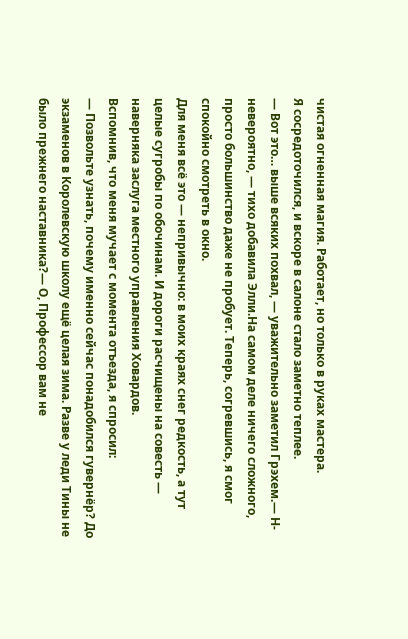чистая огненная магия. Работает, но только в руках мастера.
Я сосредоточился, и вскоре в салоне стало заметно теплее.
— Вот это… выше всяких похвал, — уважительно заметил Грэхем.— Н-невероятно, — тихо добавила Элли.На самом деле ничего сложного, просто большинство даже не пробует. Теперь, согревшись, я смог спокойно смотреть в окно.
Для меня всё это — непривычно: в моих краях снег редкость, а тут целые сугробы по обочинам. И дороги расчищены на совесть — наверняка заслуга местного управления Ховардов.
Вспомнив, что меня мучает с момента отъезда, я спросил:
— Позвольте узнать, почему именно сейчас понадобился гувернёр? До экзаменов в Королевскую школу ещё целая зима. Разве у леди Тины не было прежнего наставника?— О, Профессор вам не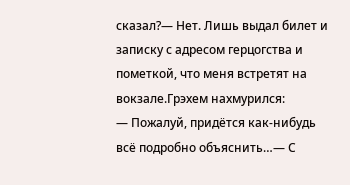сказал?— Нет. Лишь выдал билет и записку с адресом герцогства и пометкой, что меня встретят на вокзале.Грэхем нахмурился:
— Пожалуй, придётся как-нибудь всё подробно объяснить…— С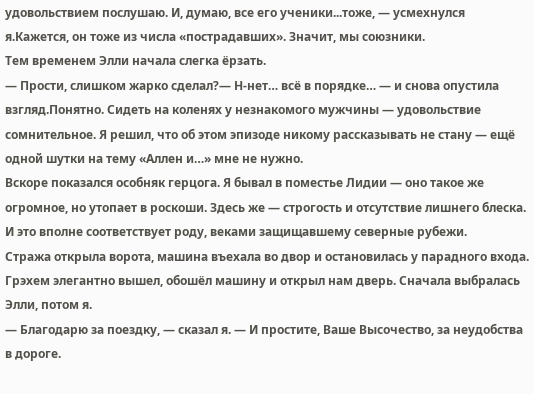удовольствием послушаю. И, думаю, все его ученики...тоже, — усмехнулся я.Кажется, он тоже из числа «пострадавших». Значит, мы союзники.
Тем временем Элли начала слегка ёрзать.
— Прости, слишком жарко сделал?— Н-нет… всё в порядке… — и снова опустила взгляд.Понятно. Сидеть на коленях у незнакомого мужчины — удовольствие сомнительное. Я решил, что об этом эпизоде никому рассказывать не стану — ещё одной шутки на тему «Аллен и…» мне не нужно.
Вскоре показался особняк герцога. Я бывал в поместье Лидии — оно такое же огромное, но утопает в роскоши. Здесь же — строгость и отсутствие лишнего блеска. И это вполне соответствует роду, веками защищавшему северные рубежи.
Стража открыла ворота, машина въехала во двор и остановилась у парадного входа. Грэхем элегантно вышел, обошёл машину и открыл нам дверь. Сначала выбралась Элли, потом я.
— Благодарю за поездку, — сказал я. — И простите, Ваше Высочество, за неудобства в дороге.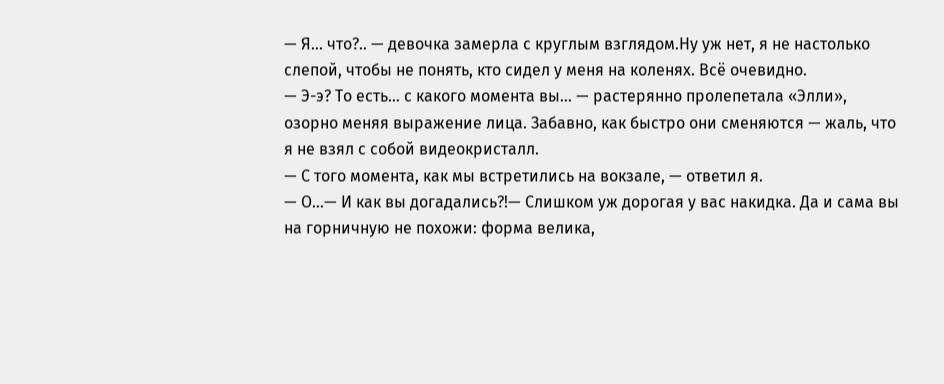— Я… что?.. — девочка замерла с круглым взглядом.Ну уж нет, я не настолько слепой, чтобы не понять, кто сидел у меня на коленях. Всё очевидно.
— Э-э? То есть… с какого момента вы… — растерянно пролепетала «Элли», озорно меняя выражение лица. Забавно, как быстро они сменяются — жаль, что я не взял с собой видеокристалл.
— С того момента, как мы встретились на вокзале, — ответил я.
— О…— И как вы догадались?!— Слишком уж дорогая у вас накидка. Да и сама вы на горничную не похожи: форма велика,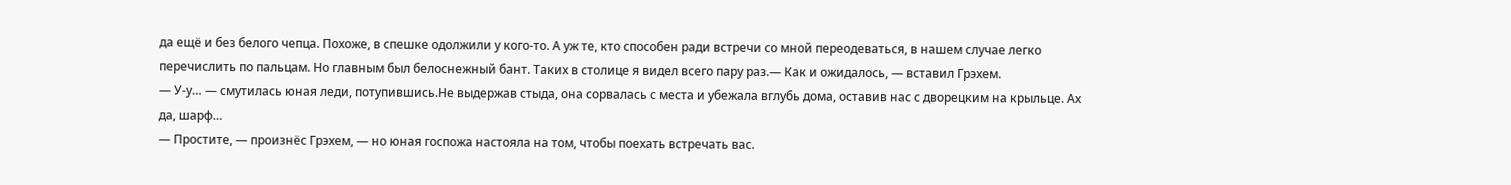да ещё и без белого чепца. Похоже, в спешке одолжили у кого-то. А уж те, кто способен ради встречи со мной переодеваться, в нашем случае легко перечислить по пальцам. Но главным был белоснежный бант. Таких в столице я видел всего пару раз.— Как и ожидалось, — вставил Грэхем.
— У-у… — смутилась юная леди, потупившись.Не выдержав стыда, она сорвалась с места и убежала вглубь дома, оставив нас с дворецким на крыльце. Ах да, шарф…
— Простите, — произнёс Грэхем, — но юная госпожа настояла на том, чтобы поехать встречать вас.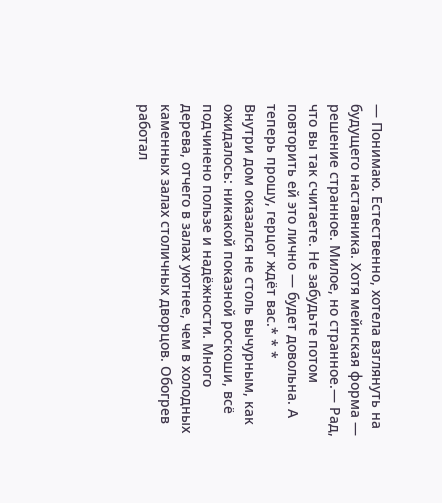— Понимаю. Естественно, хотела взглянуть на будущего наставника. Хотя мейнская форма — решение странное. Милое, но странное.— Рад, что вы так считаете. Не забудьте потом повторить ей это лично — будет довольна. А теперь прошу, герцог ждёт вас.* * *
Внутри дом оказался не столь вычурным, как ожидалось: никакой показной роскоши, всё подчинено пользе и надёжности. Много дерева, отчего в залах уютнее, чем в холодных каменных залах столичных дворцов. Обогрев работал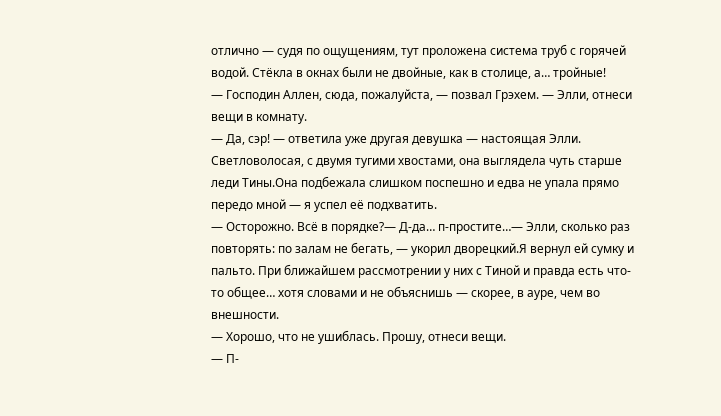отлично — судя по ощущениям, тут проложена система труб с горячей водой. Стёкла в окнах были не двойные, как в столице, а… тройные!
— Господин Аллен, сюда, пожалуйста, — позвал Грэхем. — Элли, отнеси вещи в комнату.
— Да, сэр! — ответила уже другая девушка — настоящая Элли. Светловолосая, с двумя тугими хвостами, она выглядела чуть старше леди Тины.Она подбежала слишком поспешно и едва не упала прямо передо мной — я успел её подхватить.
— Осторожно. Всё в порядке?— Д-да… п-простите…— Элли, сколько раз повторять: по залам не бегать, — укорил дворецкий.Я вернул ей сумку и пальто. При ближайшем рассмотрении у них с Тиной и правда есть что-то общее… хотя словами и не объяснишь — скорее, в ауре, чем во внешности.
— Хорошо, что не ушиблась. Прошу, отнеси вещи.
— П-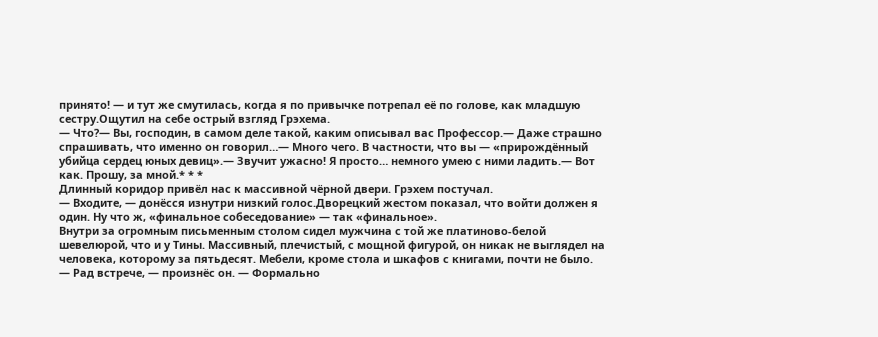принято! — и тут же смутилась, когда я по привычке потрепал её по голове, как младшую сестру.Ощутил на себе острый взгляд Грэхема.
— Что?— Вы, господин, в самом деле такой, каким описывал вас Профессор.— Даже страшно спрашивать, что именно он говорил…— Много чего. В частности, что вы — «прирождённый убийца сердец юных девиц».— Звучит ужасно! Я просто… немного умею с ними ладить.— Вот как. Прошу, за мной.* * *
Длинный коридор привёл нас к массивной чёрной двери. Грэхем постучал.
— Входите, — донёсся изнутри низкий голос.Дворецкий жестом показал, что войти должен я один. Ну что ж, «финальное собеседование» — так «финальное».
Внутри за огромным письменным столом сидел мужчина с той же платиново-белой шевелюрой, что и у Тины. Массивный, плечистый, с мощной фигурой, он никак не выглядел на человека, которому за пятьдесят. Мебели, кроме стола и шкафов с книгами, почти не было.
— Рад встрече, — произнёс он. — Формально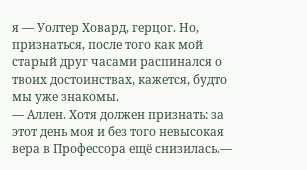я — Уолтер Ховард, герцог. Но, признаться, после того как мой старый друг часами распинался о твоих достоинствах, кажется, будто мы уже знакомы.
— Аллен. Хотя должен признать: за этот день моя и без того невысокая вера в Профессора ещё снизилась.—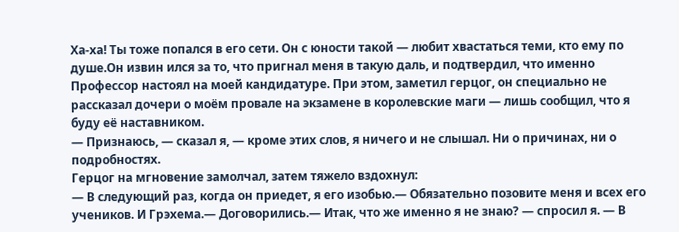Ха-ха! Ты тоже попался в его сети. Он с юности такой — любит хвастаться теми, кто ему по душе.Он извин ился за то, что пригнал меня в такую даль, и подтвердил, что именно Профессор настоял на моей кандидатуре. При этом, заметил герцог, он специально не рассказал дочери о моём провале на экзамене в королевские маги — лишь сообщил, что я буду её наставником.
— Признаюсь, — сказал я, — кроме этих слов, я ничего и не слышал. Ни о причинах, ни о подробностях.
Герцог на мгновение замолчал, затем тяжело вздохнул:
— В следующий раз, когда он приедет, я его изобью.— Обязательно позовите меня и всех его учеников. И Грэхема.— Договорились.— Итак, что же именно я не знаю? — спросил я. — В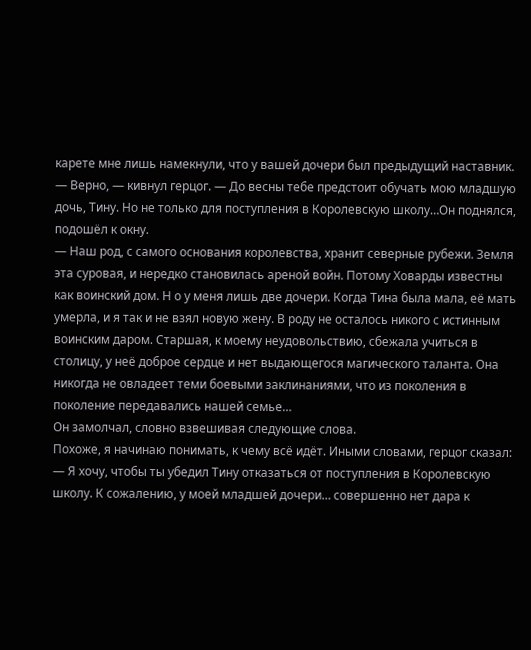карете мне лишь намекнули, что у вашей дочери был предыдущий наставник.
— Верно, — кивнул герцог. — До весны тебе предстоит обучать мою младшую дочь, Тину. Но не только для поступления в Королевскую школу…Он поднялся, подошёл к окну.
— Наш род, с самого основания королевства, хранит северные рубежи. Земля эта суровая, и нередко становилась ареной войн. Потому Ховарды известны как воинский дом. Н о у меня лишь две дочери. Когда Тина была мала, её мать умерла, и я так и не взял новую жену. В роду не осталось никого с истинным воинским даром. Старшая, к моему неудовольствию, сбежала учиться в столицу, у неё доброе сердце и нет выдающегося магического таланта. Она никогда не овладеет теми боевыми заклинаниями, что из поколения в поколение передавались нашей семье…
Он замолчал, словно взвешивая следующие слова.
Похоже, я начинаю понимать, к чему всё идёт. Иными словами, герцог сказал:
— Я хочу, чтобы ты убедил Тину отказаться от поступления в Королевскую школу. К сожалению, у моей младшей дочери… совершенно нет дара к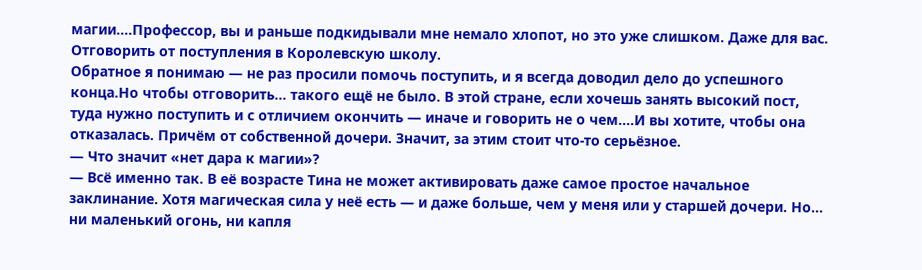магии.…Профессор, вы и раньше подкидывали мне немало хлопот, но это уже слишком. Даже для вас.
Отговорить от поступления в Королевскую школу.
Обратное я понимаю — не раз просили помочь поступить, и я всегда доводил дело до успешного конца.Но чтобы отговорить… такого ещё не было. В этой стране, если хочешь занять высокий пост, туда нужно поступить и с отличием окончить — иначе и говорить не о чем.…И вы хотите, чтобы она отказалась. Причём от собственной дочери. Значит, за этим стоит что-то серьёзное.
— Что значит «нет дара к магии»?
— Всё именно так. В её возрасте Тина не может активировать даже самое простое начальное заклинание. Хотя магическая сила у неё есть — и даже больше, чем у меня или у старшей дочери. Но… ни маленький огонь, ни капля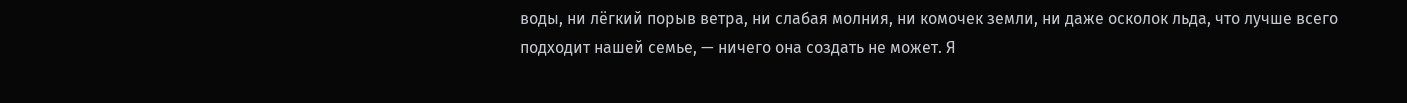воды, ни лёгкий порыв ветра, ни слабая молния, ни комочек земли, ни даже осколок льда, что лучше всего подходит нашей семье, — ничего она создать не может. Я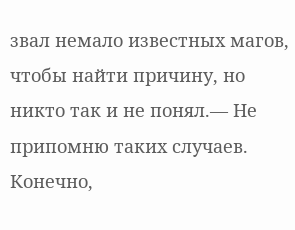звал немало известных магов, чтобы найти причину, но никто так и не понял.— Не припомню таких случаев. Конечно,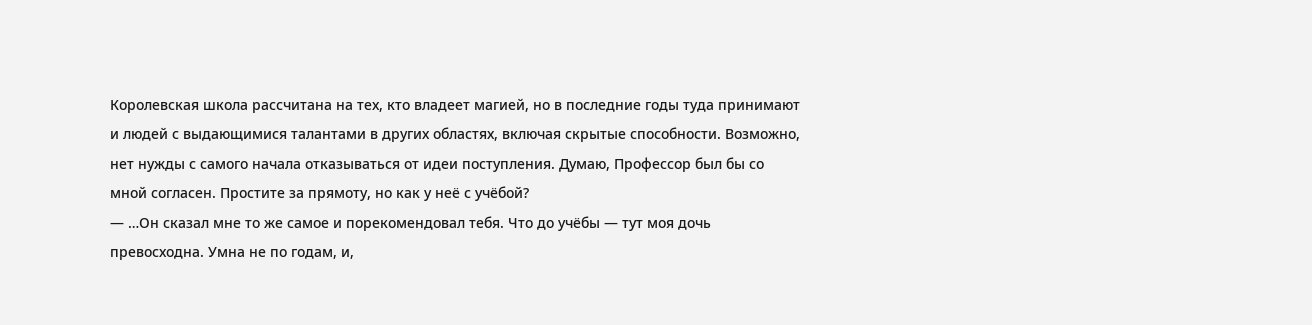Королевская школа рассчитана на тех, кто владеет магией, но в последние годы туда принимают и людей с выдающимися талантами в других областях, включая скрытые способности. Возможно, нет нужды с самого начала отказываться от идеи поступления. Думаю, Профессор был бы со мной согласен. Простите за прямоту, но как у неё с учёбой?
— …Он сказал мне то же самое и порекомендовал тебя. Что до учёбы — тут моя дочь превосходна. Умна не по годам, и,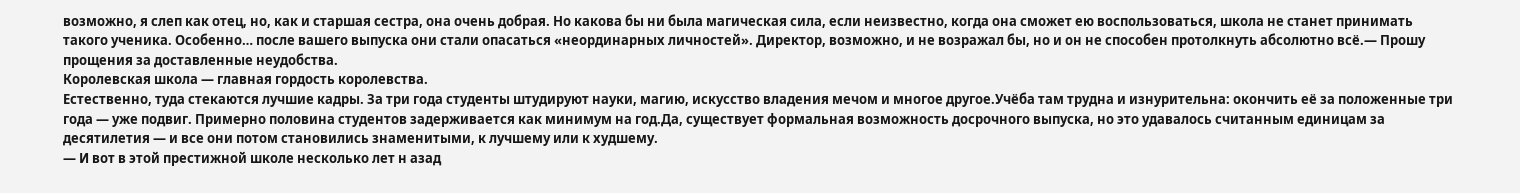возможно, я слеп как отец, но, как и старшая сестра, она очень добрая. Но какова бы ни была магическая сила, если неизвестно, когда она сможет ею воспользоваться, школа не станет принимать такого ученика. Особенно… после вашего выпуска они стали опасаться «неординарных личностей». Директор, возможно, и не возражал бы, но и он не способен протолкнуть абсолютно всё.— Прошу прощения за доставленные неудобства.
Королевская школа — главная гордость королевства.
Естественно, туда стекаются лучшие кадры. За три года студенты штудируют науки, магию, искусство владения мечом и многое другое.Учёба там трудна и изнурительна: окончить её за положенные три года — уже подвиг. Примерно половина студентов задерживается как минимум на год.Да, существует формальная возможность досрочного выпуска, но это удавалось считанным единицам за десятилетия — и все они потом становились знаменитыми, к лучшему или к худшему.
— И вот в этой престижной школе несколько лет н азад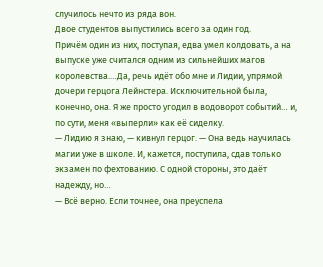случилось нечто из ряда вон.
Двое студентов выпустились всего за один год.
Причём один из них, поступая, едва умел колдовать, а на выпуске уже считался одним из сильнейших магов королевства.…Да, речь идёт обо мне и Лидии, упрямой дочери герцога Лейнстера. Исключительной была, конечно, она. Я же просто угодил в водоворот событий… и, по сути, меня «выперли» как её сиделку.
— Лидию я знаю, — кивнул герцог. — Она ведь научилась магии уже в школе. И, кажется, поступила, сдав только экзамен по фехтованию. С одной стороны, это даёт надежду, но…
— Всё верно. Если точнее, она преуспела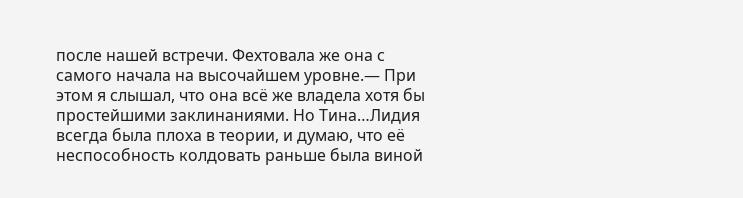после нашей встречи. Фехтовала же она с самого начала на высочайшем уровне.— При этом я слышал, что она всё же владела хотя бы простейшими заклинаниями. Но Тина…Лидия всегда была плоха в теории, и думаю, что её неспособность колдовать раньше была виной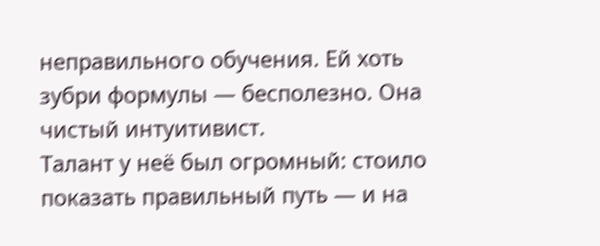неправильного обучения. Ей хоть зубри формулы — бесполезно. Она чистый интуитивист.
Талант у неё был огромный: стоило показать правильный путь — и на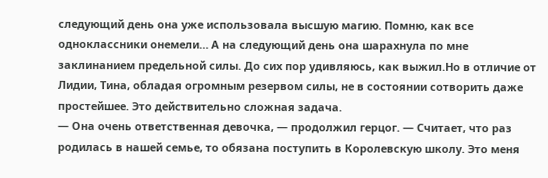следующий день она уже использовала высшую магию. Помню, как все одноклассники онемели… А на следующий день она шарахнула по мне заклинанием предельной силы. До сих пор удивляюсь, как выжил.Но в отличие от Лидии, Тина, обладая огромным резервом силы, не в состоянии сотворить даже простейшее. Это действительно сложная задача.
— Она очень ответственная девочка, — продолжил герцог. — Считает, что раз родилась в нашей семье, то обязана поступить в Королевскую школу. Это меня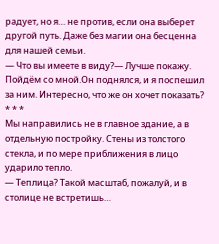радует, но я… не против, если она выберет другой путь. Даже без магии она бесценна для нашей семьи.
— Что вы имеете в виду?— Лучше покажу. Пойдём со мной.Он поднялся, и я поспешил за ним. Интересно, что же он хочет показать?
* * *
Мы направились не в главное здание, а в отдельную постройку. Стены из толстого стекла, и по мере приближения в лицо ударило тепло.
— Теплица? Такой масштаб, пожалуй, и в столице не встретишь…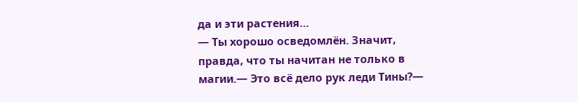да и эти растения…
— Ты хорошо осведомлён. Значит, правда, что ты начитан не только в магии.— Это всё дело рук леди Тины?—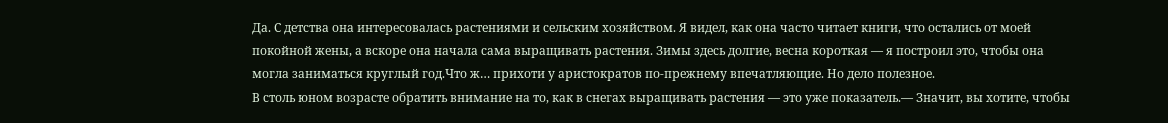Да. С детства она интересовалась растениями и сельским хозяйством. Я видел, как она часто читает книги, что остались от моей покойной жены, а вскоре она начала сама выращивать растения. Зимы здесь долгие, весна короткая — я построил это, чтобы она могла заниматься круглый год.Что ж… прихоти у аристократов по-прежнему впечатляющие. Но дело полезное.
В столь юном возрасте обратить внимание на то, как в снегах выращивать растения — это уже показатель.— Значит, вы хотите, чтобы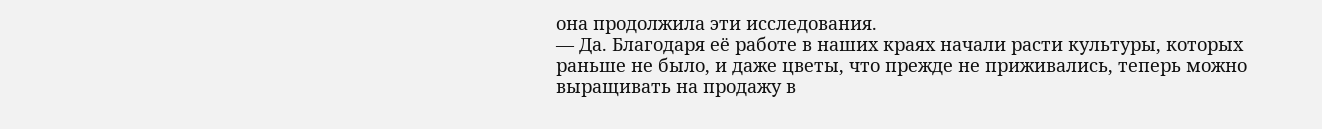она продолжила эти исследования.
— Да. Благодаря её работе в наших краях начали расти культуры, которых раньше не было, и даже цветы, что прежде не приживались, теперь можно выращивать на продажу в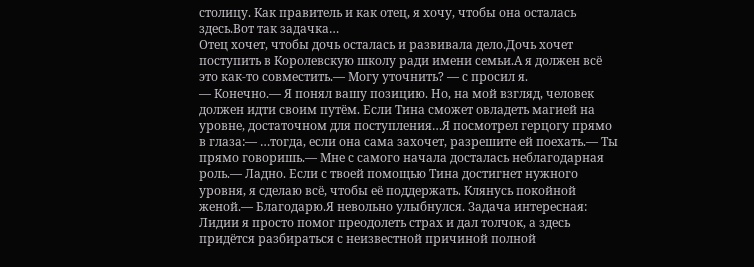столицу. Как правитель и как отец, я хочу, чтобы она осталась здесь.Вот так задачка…
Отец хочет, чтобы дочь осталась и развивала дело.Дочь хочет поступить в Королевскую школу ради имени семьи.А я должен всё это как-то совместить.— Могу уточнить? — с просил я.
— Конечно.— Я понял вашу позицию. Но, на мой взгляд, человек должен идти своим путём. Если Тина сможет овладеть магией на уровне, достаточном для поступления…Я посмотрел герцогу прямо в глаза:— …тогда, если она сама захочет, разрешите ей поехать.— Ты прямо говоришь.— Мне с самого начала досталась неблагодарная роль.— Ладно. Если с твоей помощью Тина достигнет нужного уровня, я сделаю всё, чтобы её поддержать. Клянусь покойной женой.— Благодарю.Я невольно улыбнулся. Задача интересная: Лидии я просто помог преодолеть страх и дал толчок, а здесь придётся разбираться с неизвестной причиной полной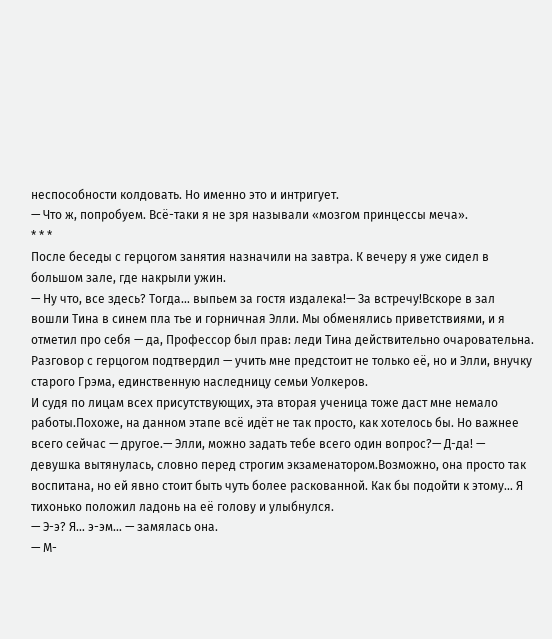неспособности колдовать. Но именно это и интригует.
— Что ж, попробуем. Всё-таки я не зря называли «мозгом принцессы меча».
* * *
После беседы с герцогом занятия назначили на завтра. К вечеру я уже сидел в большом зале, где накрыли ужин.
— Ну что, все здесь? Тогда… выпьем за гостя издалека!— За встречу!Вскоре в зал вошли Тина в синем пла тье и горничная Элли. Мы обменялись приветствиями, и я отметил про себя — да, Профессор был прав: леди Тина действительно очаровательна.
Разговор с герцогом подтвердил — учить мне предстоит не только её, но и Элли, внучку старого Грэма, единственную наследницу семьи Уолкеров.
И судя по лицам всех присутствующих, эта вторая ученица тоже даст мне немало работы.Похоже, на данном этапе всё идёт не так просто, как хотелось бы. Но важнее всего сейчас — другое.— Элли, можно задать тебе всего один вопрос?— Д-да! — девушка вытянулась, словно перед строгим экзаменатором.Возможно, она просто так воспитана, но ей явно стоит быть чуть более раскованной. Как бы подойти к этому… Я тихонько положил ладонь на её голову и улыбнулся.
— Э-э? Я… э-эм… — замялась она.
— М-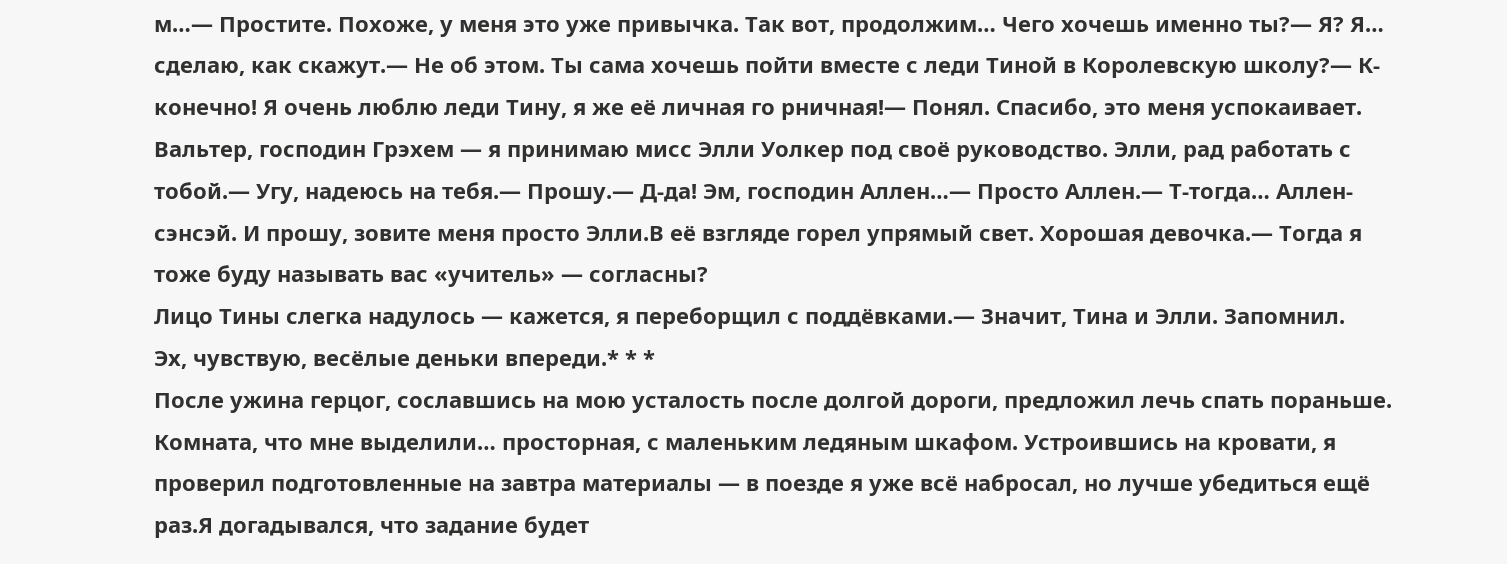м…— Простите. Похоже, у меня это уже привычка. Так вот, продолжим… Чего хочешь именно ты?— Я? Я… сделаю, как скажут.— Не об этом. Ты сама хочешь пойти вместе с леди Тиной в Королевскую школу?— К-конечно! Я очень люблю леди Тину, я же её личная го рничная!— Понял. Спасибо, это меня успокаивает. Вальтер, господин Грэхем — я принимаю мисс Элли Уолкер под своё руководство. Элли, рад работать с тобой.— Угу, надеюсь на тебя.— Прошу.— Д-да! Эм, господин Аллен…— Просто Аллен.— Т-тогда… Аллен-сэнсэй. И прошу, зовите меня просто Элли.В её взгляде горел упрямый свет. Хорошая девочка.— Тогда я тоже буду называть вас «учитель» — согласны?
Лицо Тины слегка надулось — кажется, я переборщил с поддёвками.— Значит, Тина и Элли. Запомнил.
Эх, чувствую, весёлые деньки впереди.* * *
После ужина герцог, сославшись на мою усталость после долгой дороги, предложил лечь спать пораньше.
Комната, что мне выделили… просторная, с маленьким ледяным шкафом. Устроившись на кровати, я проверил подготовленные на завтра материалы — в поезде я уже всё набросал, но лучше убедиться ещё раз.Я догадывался, что задание будет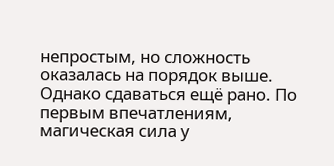непростым, но сложность оказалась на порядок выше.
Однако сдаваться ещё рано. По первым впечатлениям, магическая сила у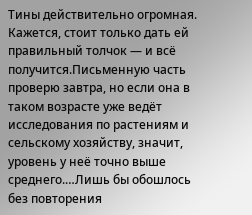Тины действительно огромная. Кажется, стоит только дать ей правильный толчок — и всё получится.Письменную часть проверю завтра, но если она в таком возрасте уже ведёт исследования по растениям и сельскому хозяйству, значит, уровень у неё точно выше среднего.…Лишь бы обошлось без повторения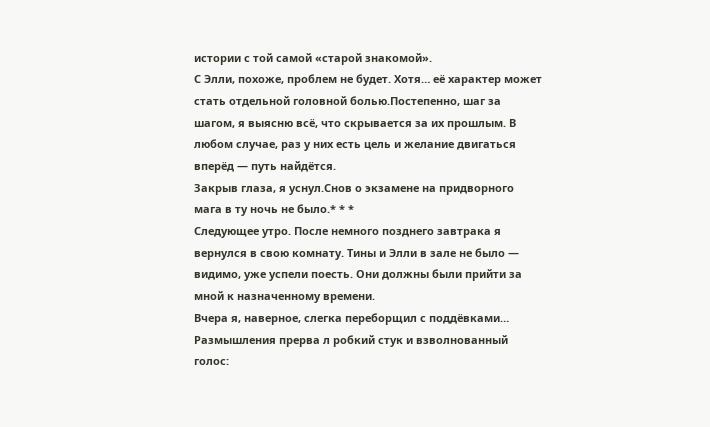истории с той самой «старой знакомой».
С Элли, похоже, проблем не будет. Хотя… её характер может стать отдельной головной болью.Постепенно, шаг за шагом, я выясню всё, что скрывается за их прошлым. В любом случае, раз у них есть цель и желание двигаться вперёд — путь найдётся.
Закрыв глаза, я уснул.Снов о экзамене на придворного мага в ту ночь не было.* * *
Следующее утро. После немного позднего завтрака я вернулся в свою комнату. Тины и Элли в зале не было — видимо, уже успели поесть. Они должны были прийти за мной к назначенному времени.
Вчера я, наверное, слегка переборщил с поддёвками…
Размышления прерва л робкий стук и взволнованный голос: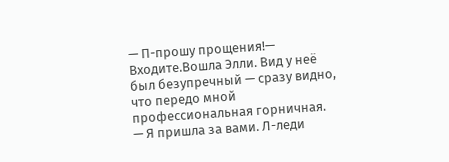— П-прошу прощения!— Входите.Вошла Элли. Вид у неё был безупречный — сразу видно, что передо мной профессиональная горничная.
— Я пришла за вами. Л-леди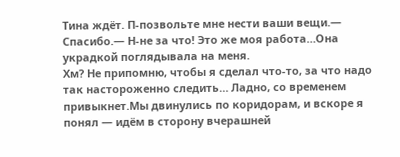Тина ждёт. П-позвольте мне нести ваши вещи.— Спасибо.— Н-не за что! Это же моя работа…Она украдкой поглядывала на меня.
Хм? Не припомню, чтобы я сделал что-то, за что надо так настороженно следить… Ладно, со временем привыкнет.Мы двинулись по коридорам, и вскоре я понял — идём в сторону вчерашней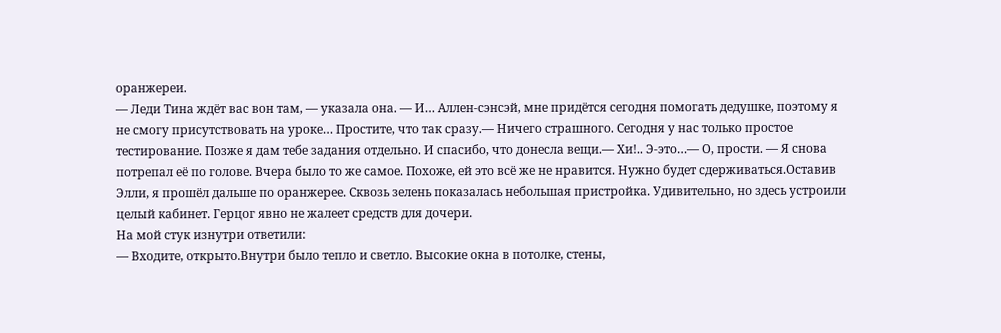оранжереи.
— Леди Тина ждёт вас вон там, — указала она. — И… Аллен-сэнсэй, мне придётся сегодня помогать дедушке, поэтому я не смогу присутствовать на уроке… Простите, что так сразу.— Ничего страшного. Сегодня у нас только простое тестирование. Позже я дам тебе задания отдельно. И спасибо, что донесла вещи.— Хи!.. Э-это…— О, прости. — Я снова потрепал её по голове. Вчера было то же самое. Похоже, ей это всё же не нравится. Нужно будет сдерживаться.Оставив Элли, я прошёл дальше по оранжерее. Сквозь зелень показалась небольшая пристройка. Удивительно, но здесь устроили целый кабинет. Герцог явно не жалеет средств для дочери.
На мой стук изнутри ответили:
— Входите, открыто.Внутри было тепло и светло. Высокие окна в потолке, стены,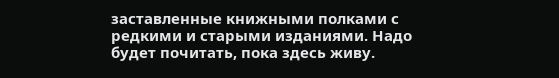заставленные книжными полками с редкими и старыми изданиями. Надо будет почитать, пока здесь живу.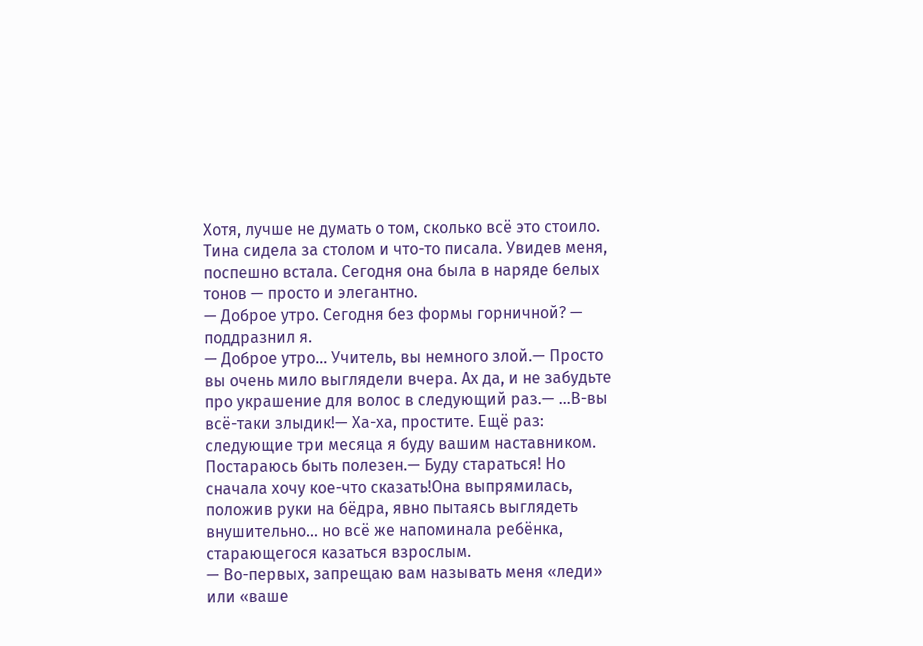Хотя, лучше не думать о том, сколько всё это стоило.
Тина сидела за столом и что-то писала. Увидев меня, поспешно встала. Сегодня она была в наряде белых тонов — просто и элегантно.
— Доброе утро. Сегодня без формы горничной? — поддразнил я.
— Доброе утро… Учитель, вы немного злой.— Просто вы очень мило выглядели вчера. Ах да, и не забудьте про украшение для волос в следующий раз.— …В-вы всё-таки злыдик!— Ха-ха, простите. Ещё раз: следующие три месяца я буду вашим наставником. Постараюсь быть полезен.— Буду стараться! Но сначала хочу кое-что сказать!Она выпрямилась, положив руки на бёдра, явно пытаясь выглядеть внушительно… но всё же напоминала ребёнка, старающегося казаться взрослым.
— Во-первых, запрещаю вам называть меня «леди» или «ваше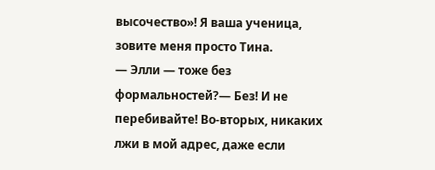высочество»! Я ваша ученица, зовите меня просто Тина.
— Элли — тоже без формальностей?— Без! И не перебивайте! Во-вторых, никаких лжи в мой адрес, даже если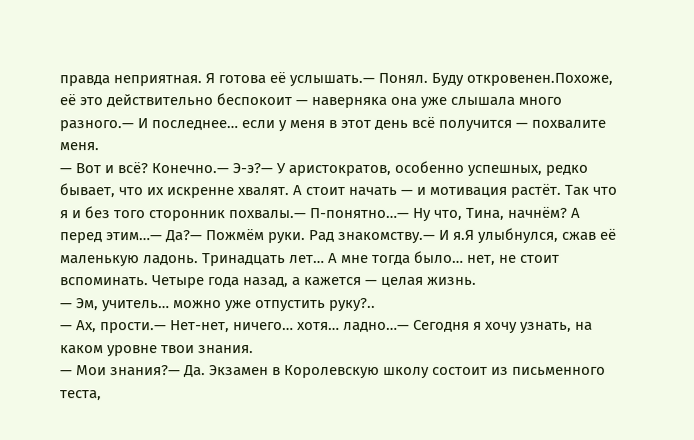правда неприятная. Я готова её услышать.— Понял. Буду откровенен.Похоже, её это действительно беспокоит — наверняка она уже слышала много разного.— И последнее… если у меня в этот день всё получится — похвалите меня.
— Вот и всё? Конечно.— Э-э?— У аристократов, особенно успешных, редко бывает, что их искренне хвалят. А стоит начать — и мотивация растёт. Так что я и без того сторонник похвалы.— П-понятно…— Ну что, Тина, начнём? А перед этим…— Да?— Пожмём руки. Рад знакомству.— И я.Я улыбнулся, сжав её маленькую ладонь. Тринадцать лет… А мне тогда было… нет, не стоит вспоминать. Четыре года назад, а кажется — целая жизнь.
— Эм, учитель… можно уже отпустить руку?..
— Ах, прости.— Нет-нет, ничего… хотя… ладно…— Сегодня я хочу узнать, на каком уровне твои знания.
— Мои знания?— Да. Экзамен в Королевскую школу состоит из письменного теста,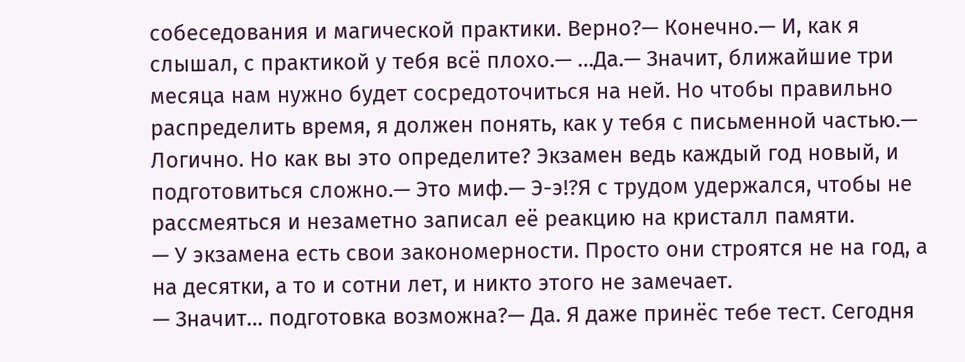собеседования и магической практики. Верно?— Конечно.— И, как я слышал, с практикой у тебя всё плохо.— …Да.— Значит, ближайшие три месяца нам нужно будет сосредоточиться на ней. Но чтобы правильно распределить время, я должен понять, как у тебя с письменной частью.— Логично. Но как вы это определите? Экзамен ведь каждый год новый, и подготовиться сложно.— Это миф.— Э-э!?Я с трудом удержался, чтобы не рассмеяться и незаметно записал её реакцию на кристалл памяти.
— У экзамена есть свои закономерности. Просто они строятся не на год, а на десятки, а то и сотни лет, и никто этого не замечает.
— Значит… подготовка возможна?— Да. Я даже принёс тебе тест. Сегодня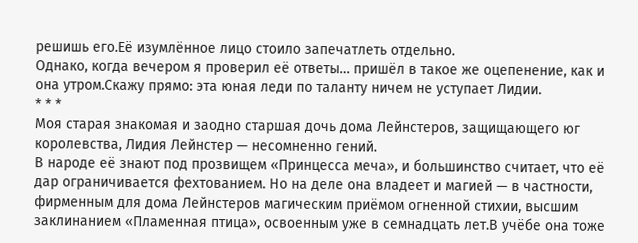решишь его.Её изумлённое лицо стоило запечатлеть отдельно.
Однако, когда вечером я проверил её ответы… пришёл в такое же оцепенение, как и она утром.Скажу прямо: эта юная леди по таланту ничем не уступает Лидии.
* * *
Моя старая знакомая и заодно старшая дочь дома Лейнстеров, защищающего юг королевства, Лидия Лейнстер — несомненно гений.
В народе её знают под прозвищем «Принцесса меча», и большинство считает, что её дар ограничивается фехтованием. Но на деле она владеет и магией — в частности, фирменным для дома Лейнстеров магическим приёмом огненной стихии, высшим заклинанием «Пламенная птица», освоенным уже в семнадцать лет.В учёбе она тоже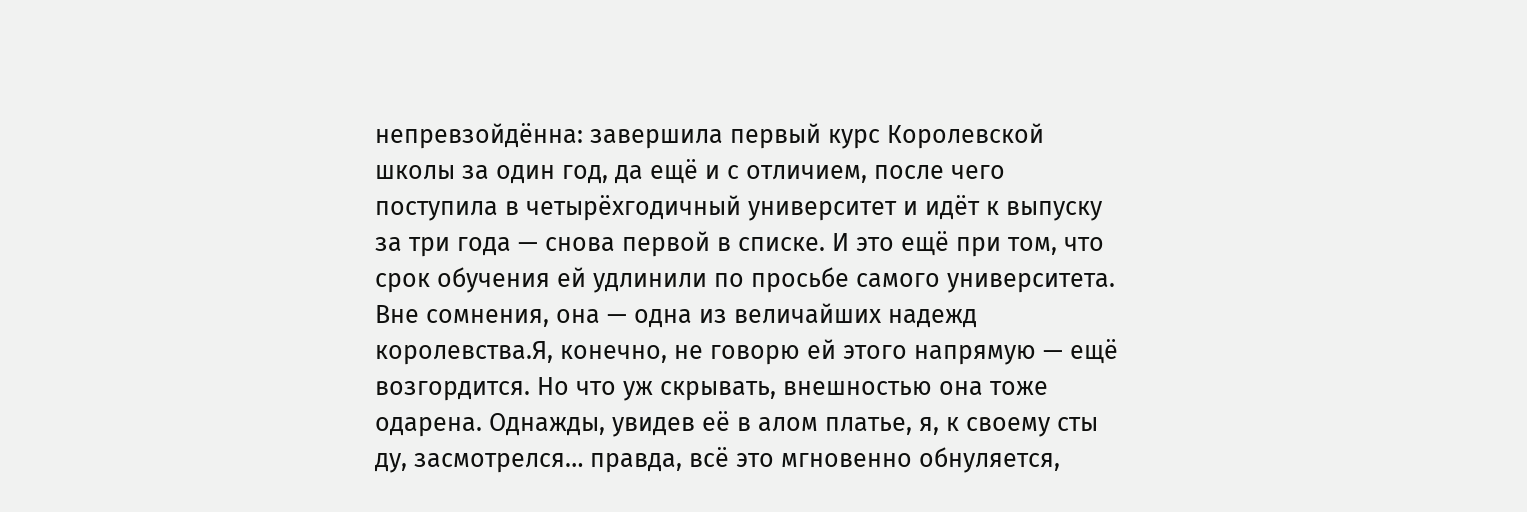непревзойдённа: завершила первый курс Королевской школы за один год, да ещё и с отличием, после чего поступила в четырёхгодичный университет и идёт к выпуску за три года — снова первой в списке. И это ещё при том, что срок обучения ей удлинили по просьбе самого университета. Вне сомнения, она — одна из величайших надежд королевства.Я, конечно, не говорю ей этого напрямую — ещё возгордится. Но что уж скрывать, внешностью она тоже одарена. Однажды, увидев её в алом платье, я, к своему сты ду, засмотрелся… правда, всё это мгновенно обнуляется,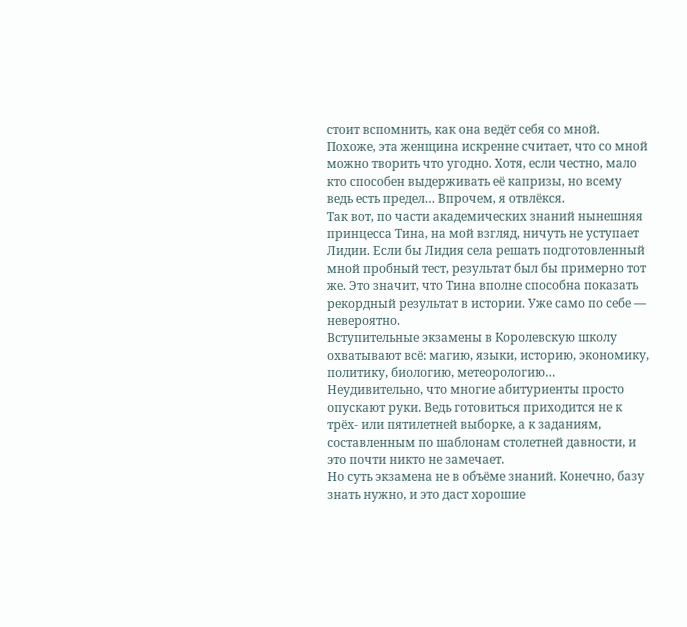стоит вспомнить, как она ведёт себя со мной. Похоже, эта женщина искренне считает, что со мной можно творить что угодно. Хотя, если честно, мало кто способен выдерживать её капризы, но всему ведь есть предел… Впрочем, я отвлёкся.
Так вот, по части академических знаний нынешняя принцесса Тина, на мой взгляд, ничуть не уступает Лидии. Если бы Лидия села решать подготовленный мной пробный тест, результат был бы примерно тот же. Это значит, что Тина вполне способна показать рекордный результат в истории. Уже само по себе — невероятно.
Вступительные экзамены в Королевскую школу охватывают всё: магию, языки, историю, экономику, политику, биологию, метеорологию… Неудивительно, что многие абитуриенты просто опускают руки. Ведь готовиться приходится не к трёх- или пятилетней выборке, а к заданиям, составленным по шаблонам столетней давности, и это почти никто не замечает.
Но суть экзамена не в объёме знаний. Конечно, базу знать нужно, и это даст хорошие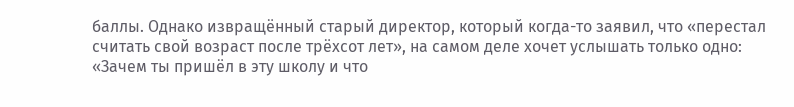баллы. Однако извращённый старый директор, который когда-то заявил, что «перестал считать свой возраст после трёхсот лет», на самом деле хочет услышать только одно:
«Зачем ты пришёл в эту школу и что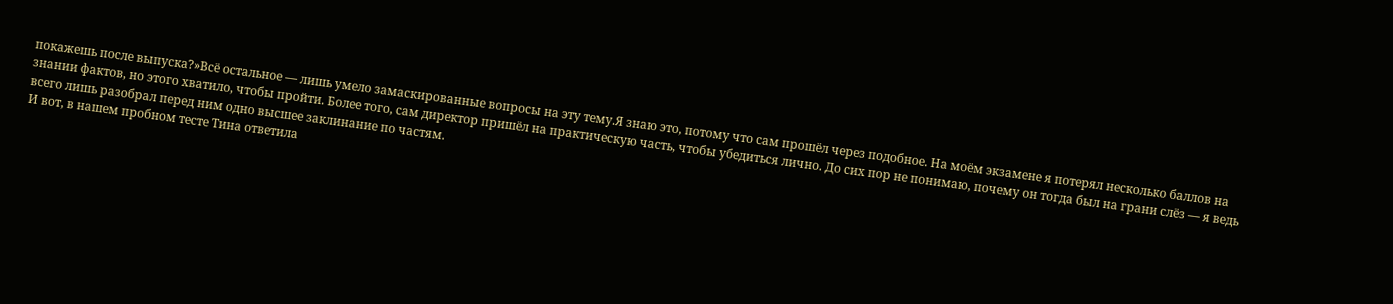покажешь после выпуска?»Всё остальное — лишь умело замаскированные вопросы на эту тему.Я знаю это, потому что сам прошёл через подобное. На моём экзамене я потерял несколько баллов на знании фактов, но этого хватило, чтобы пройти. Более того, сам директор пришёл на практическую часть, чтобы убедиться лично. До сих пор не понимаю, почему он тогда был на грани слёз — я ведь всего лишь разобрал перед ним одно высшее заклинание по частям.
И вот, в нашем пробном тесте Тина ответила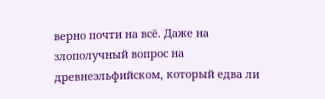верно почти на всё. Даже на злополучный вопрос на древнеэльфийском, который едва ли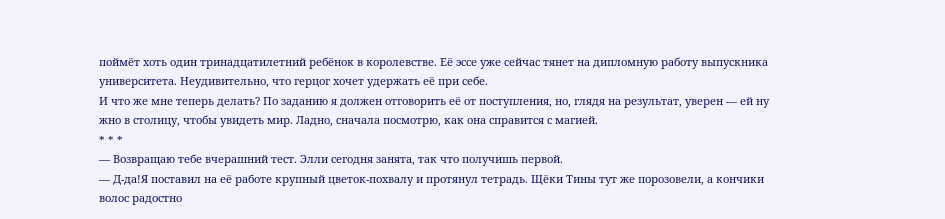поймёт хоть один тринадцатилетний ребёнок в королевстве. Её эссе уже сейчас тянет на дипломную работу выпускника университета. Неудивительно, что герцог хочет удержать её при себе.
И что же мне теперь делать? По заданию я должен отговорить её от поступления, но, глядя на результат, уверен — ей ну жно в столицу, чтобы увидеть мир. Ладно, сначала посмотрю, как она справится с магией.
* * *
— Возвращаю тебе вчерашний тест. Элли сегодня занята, так что получишь первой.
— Д-да!Я поставил на её работе крупный цветок-похвалу и протянул тетрадь. Щёки Тины тут же порозовели, а кончики волос радостно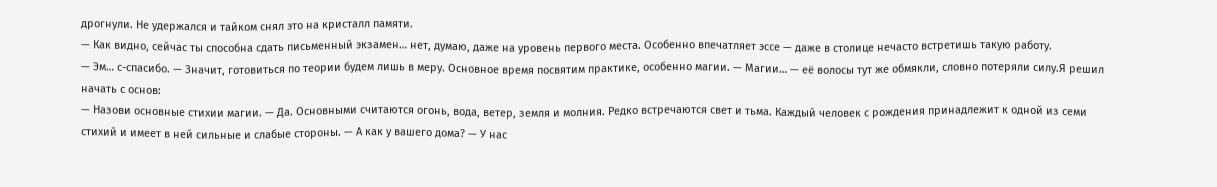дрогнули. Не удержался и тайком снял это на кристалл памяти.
— Как видно, сейчас ты способна сдать письменный экзамен… нет, думаю, даже на уровень первого места. Особенно впечатляет эссе — даже в столице нечасто встретишь такую работу.
— Эм… с-спасибо. — Значит, готовиться по теории будем лишь в меру. Основное время посвятим практике, особенно магии. — Магии… — её волосы тут же обмякли, словно потеряли силу.Я решил начать с основ:
— Назови основные стихии магии. — Да. Основными считаются огонь, вода, ветер, земля и молния. Редко встречаются свет и тьма. Каждый человек с рождения принадлежит к одной из семи стихий и имеет в ней сильные и слабые стороны. — А как у вашего дома? — У нас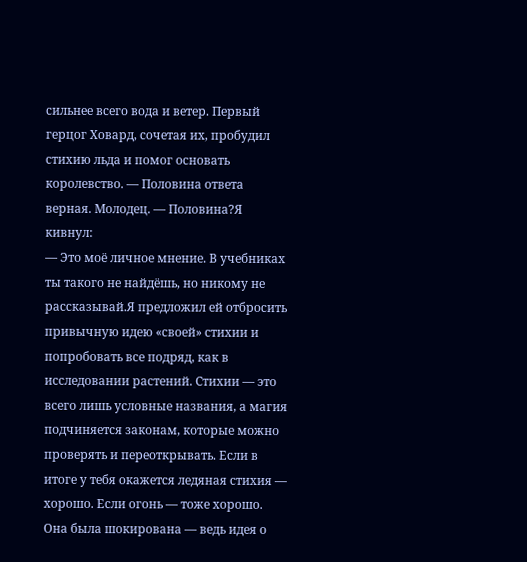сильнее всего вода и ветер. Первый герцог Ховард, сочетая их, пробудил стихию льда и помог основать королевство. — Половина ответа верная. Молодец. — Половина?Я кивнул:
— Это моё личное мнение. В учебниках ты такого не найдёшь, но никому не рассказывай.Я предложил ей отбросить привычную идею «своей» стихии и попробовать все подряд, как в исследовании растений. Стихии — это всего лишь условные названия, а магия подчиняется законам, которые можно проверять и переоткрывать. Если в итоге у тебя окажется ледяная стихия — хорошо. Если огонь — тоже хорошо.
Она была шокирована — ведь идея о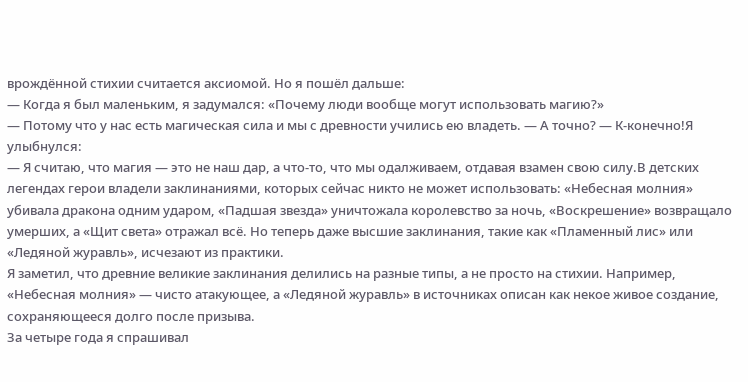врождённой стихии считается аксиомой. Но я пошёл дальше:
— Когда я был маленьким, я задумался: «Почему люди вообще могут использовать магию?»
— Потому что у нас есть магическая сила и мы с древности учились ею владеть. — А точно? — К-конечно!Я улыбнулся:
— Я считаю, что магия — это не наш дар, а что-то, что мы одалживаем, отдавая взамен свою силу.В детских легендах герои владели заклинаниями, которых сейчас никто не может использовать: «Небесная молния» убивала дракона одним ударом, «Падшая звезда» уничтожала королевство за ночь, «Воскрешение» возвращало умерших, а «Щит света» отражал всё. Но теперь даже высшие заклинания, такие как «Пламенный лис» или «Ледяной журавль», исчезают из практики.
Я заметил, что древние великие заклинания делились на разные типы, а не просто на стихии. Например, «Небесная молния» — чисто атакующее, а «Ледяной журавль» в источниках описан как некое живое создание, сохраняющееся долго после призыва.
За четыре года я спрашивал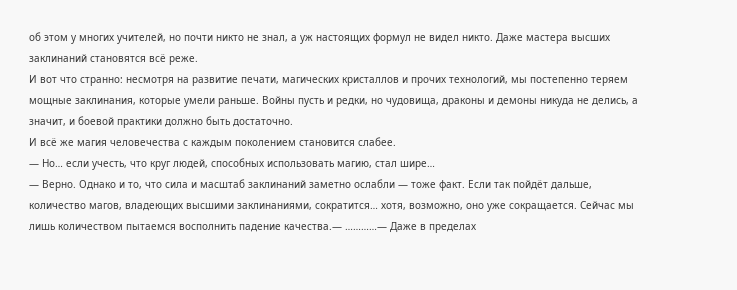об этом у многих учителей, но почти никто не знал, а уж настоящих формул не видел никто. Даже мастера высших заклинаний становятся всё реже.
И вот что странно: несмотря на развитие печати, магических кристаллов и прочих технологий, мы постепенно теряем мощные заклинания, которые умели раньше. Войны пусть и редки, но чудовища, драконы и демоны никуда не делись, а значит, и боевой практики должно быть достаточно.
И всё же магия человечества с каждым поколением становится слабее.
— Но… если учесть, что круг людей, способных использовать магию, стал шире…
— Верно. Однако и то, что сила и масштаб заклинаний заметно ослабли — тоже факт. Если так пойдёт дальше, количество магов, владеющих высшими заклинаниями, сократится… хотя, возможно, оно уже сокращается. Сейчас мы лишь количеством пытаемся восполнить падение качества.— …………— Даже в пределах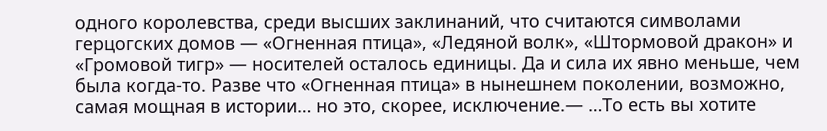одного королевства, среди высших заклинаний, что считаются символами герцогских домов — «Огненная птица», «Ледяной волк», «Штормовой дракон» и «Громовой тигр» — носителей осталось единицы. Да и сила их явно меньше, чем была когда-то. Разве что «Огненная птица» в нынешнем поколении, возможно, самая мощная в истории… но это, скорее, исключение.— …То есть вы хотите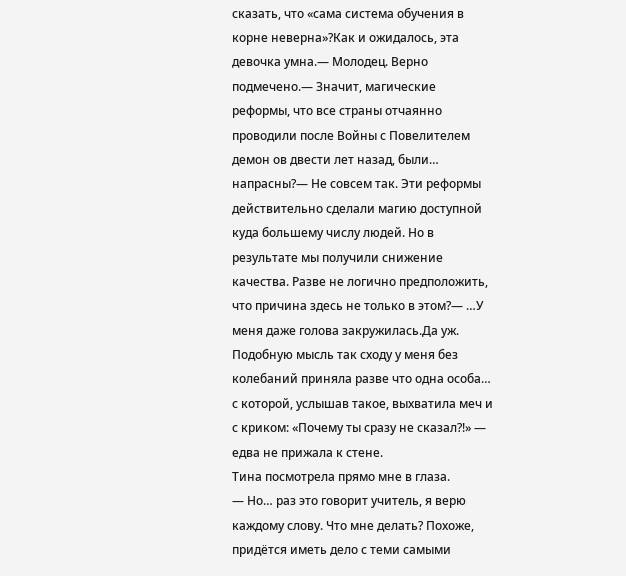сказать, что «сама система обучения в корне неверна»?Как и ожидалось, эта девочка умна.— Молодец. Верно подмечено.— Значит, магические реформы, что все страны отчаянно проводили после Войны с Повелителем демон ов двести лет назад, были… напрасны?— Не совсем так. Эти реформы действительно сделали магию доступной куда большему числу людей. Но в результате мы получили снижение качества. Разве не логично предположить, что причина здесь не только в этом?— …У меня даже голова закружилась.Да уж. Подобную мысль так сходу у меня без колебаний приняла разве что одна особа… с которой, услышав такое, выхватила меч и с криком: «Почему ты сразу не сказал?!» — едва не прижала к стене.
Тина посмотрела прямо мне в глаза.
— Но… раз это говорит учитель, я верю каждому слову. Что мне делать? Похоже, придётся иметь дело с теми самыми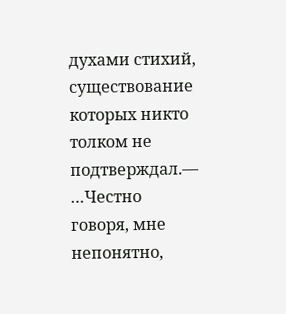духами стихий, существование которых никто толком не подтверждал.— …Честно говоря, мне непонятно,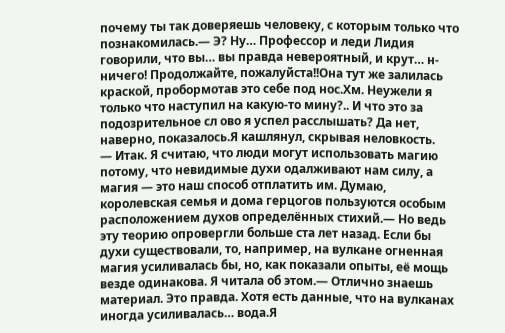почему ты так доверяешь человеку, с которым только что познакомилась.— Э? Ну… Профессор и леди Лидия говорили, что вы… вы правда невероятный, и крут… н-ничего! Продолжайте, пожалуйста!!Она тут же залилась краской, пробормотав это себе под нос.Хм. Неужели я только что наступил на какую-то мину?.. И что это за подозрительное сл ово я успел расслышать? Да нет, наверно, показалось.Я кашлянул, скрывая неловкость.
— Итак. Я считаю, что люди могут использовать магию потому, что невидимые духи одалживают нам силу, а магия — это наш способ отплатить им. Думаю, королевская семья и дома герцогов пользуются особым расположением духов определённых стихий.— Но ведь эту теорию опровергли больше ста лет назад. Если бы духи существовали, то, например, на вулкане огненная магия усиливалась бы, но, как показали опыты, её мощь везде одинакова. Я читала об этом.— Отлично знаешь материал. Это правда. Хотя есть данные, что на вулканах иногда усиливалась… вода.Я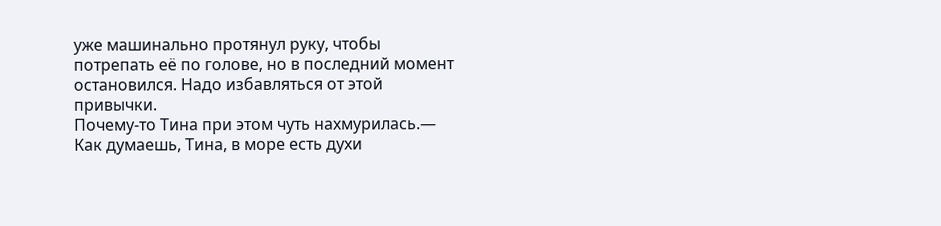уже машинально протянул руку, чтобы потрепать её по голове, но в последний момент остановился. Надо избавляться от этой привычки.
Почему-то Тина при этом чуть нахмурилась.— Как думаешь, Тина, в море есть духи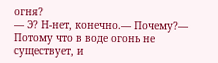огня?
— Э? Н-нет, конечно.— Почему?— Потому что в воде огонь не существует, и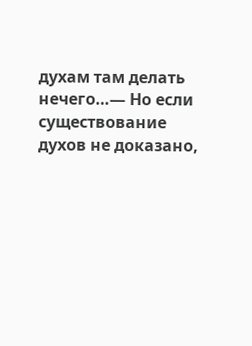духам там делать нечего…— Но если существование духов не доказано,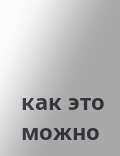как это можно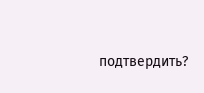подтвердить?